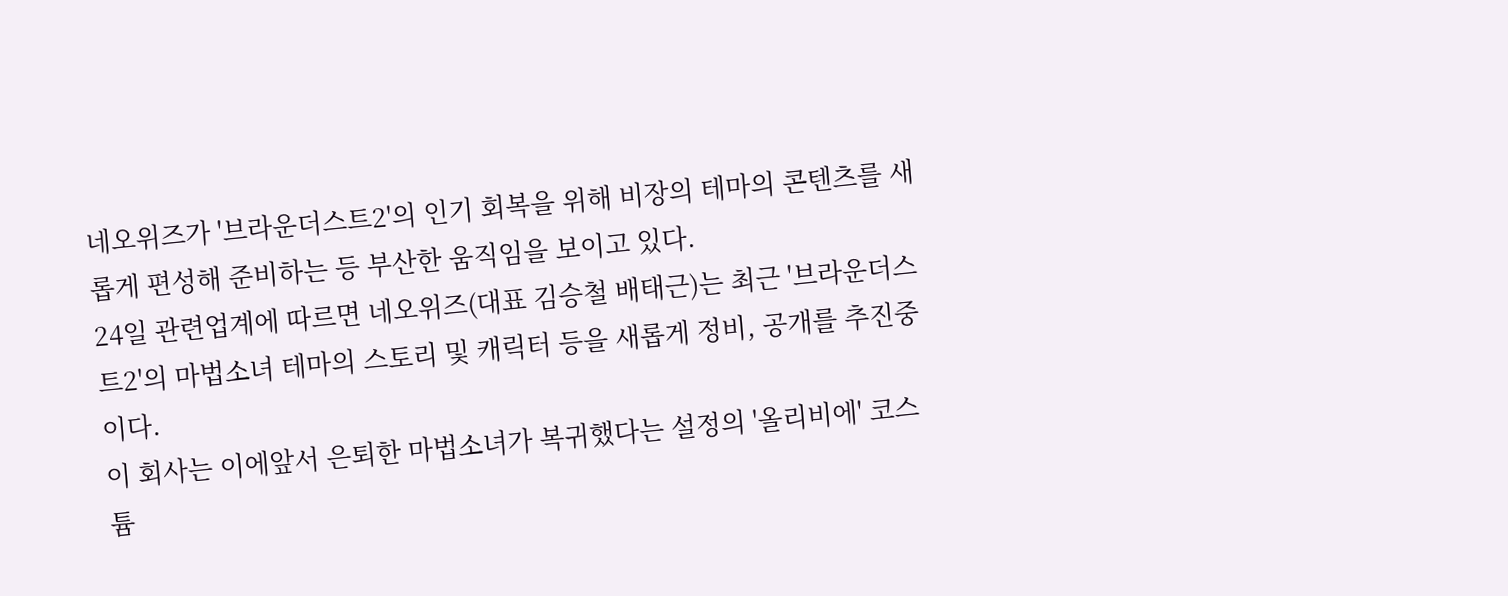네오위즈가 '브라운더스트2'의 인기 회복을 위해 비장의 테마의 콘텐츠를 새롭게 편성해 준비하는 등 부산한 움직임을 보이고 있다.
24일 관련업계에 따르면 네오위즈(대표 김승철 배태근)는 최근 '브라운더스트2'의 마법소녀 테마의 스토리 및 캐릭터 등을 새롭게 정비, 공개를 추진중이다.
이 회사는 이에앞서 은퇴한 마법소녀가 복귀했다는 설정의 '올리비에' 코스튬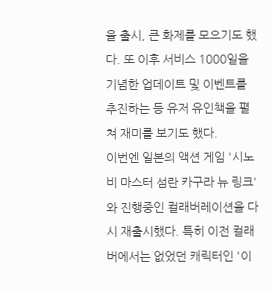을 출시, 큰 화제를 모으기도 했다. 또 이후 서비스 1000일을 기념한 업데이트 및 이벤트를 추진하는 등 유저 유인책을 펼쳐 재미를 보기도 했다.
이번엔 일본의 액션 게임 '시노비 마스터 섬란 카구라 뉴 링크'와 진행중인 컬래버레이션을 다시 재출시했다. 특히 이전 컬래버에서는 없었던 캐릭터인 '이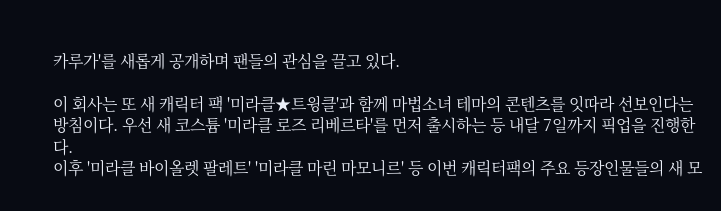카루가'를 새롭게 공개하며 팬들의 관심을 끌고 있다.

이 회사는 또 새 캐릭터 팩 '미라클★트윙클'과 함께 마법소녀 테마의 콘텐츠를 잇따라 선보인다는 방침이다. 우선 새 코스튬 '미라클 로즈 리베르타'를 먼저 출시하는 등 내달 7일까지 픽업을 진행한다.
이후 '미라클 바이올렛 팔레트' '미라클 마린 마모니르' 등 이번 캐릭터팩의 주요 등장인물들의 새 모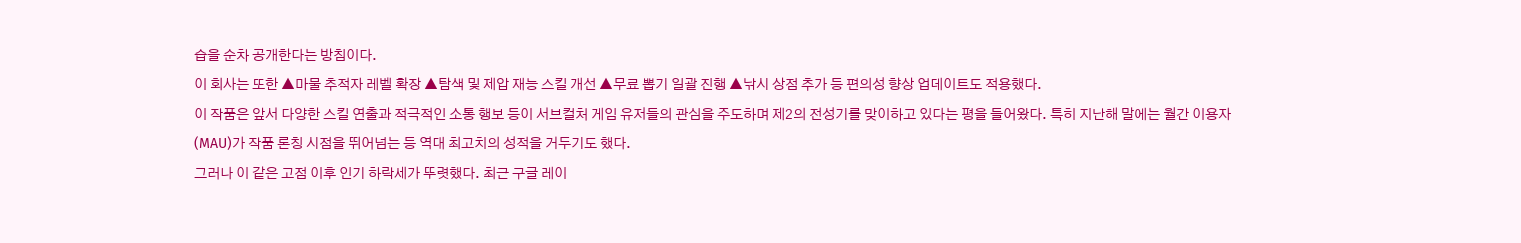습을 순차 공개한다는 방침이다.
이 회사는 또한 ▲마물 추적자 레벨 확장 ▲탐색 및 제압 재능 스킬 개선 ▲무료 뽑기 일괄 진행 ▲낚시 상점 추가 등 편의성 향상 업데이트도 적용했다.
이 작품은 앞서 다양한 스킬 연출과 적극적인 소통 행보 등이 서브컬처 게임 유저들의 관심을 주도하며 제2의 전성기를 맞이하고 있다는 평을 들어왔다. 특히 지난해 말에는 월간 이용자(MAU)가 작품 론칭 시점을 뛰어넘는 등 역대 최고치의 성적을 거두기도 했다.
그러나 이 같은 고점 이후 인기 하락세가 뚜렷했다. 최근 구글 레이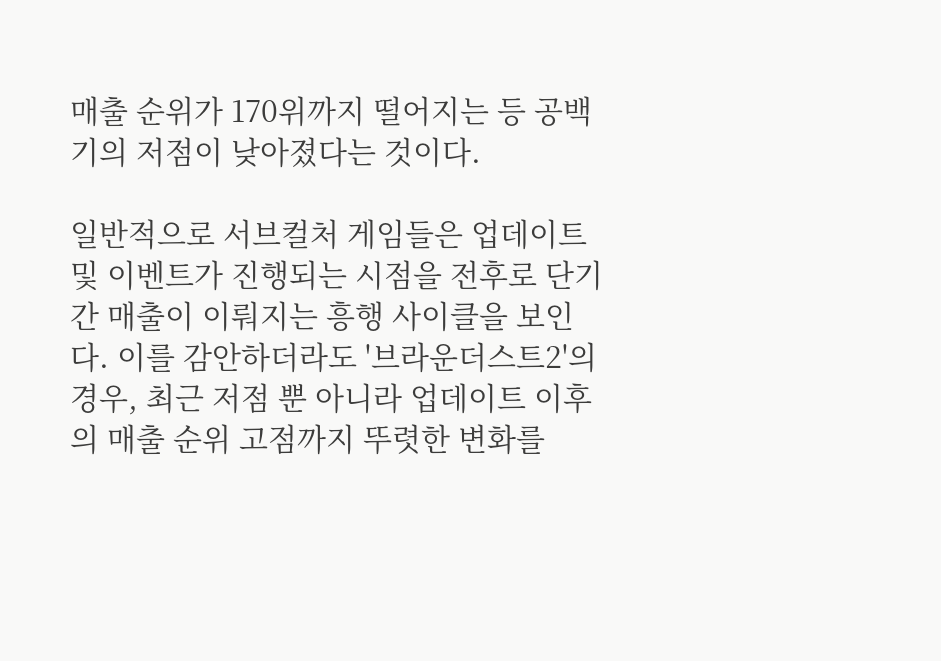매출 순위가 170위까지 떨어지는 등 공백기의 저점이 낮아졌다는 것이다.

일반적으로 서브컬처 게임들은 업데이트 및 이벤트가 진행되는 시점을 전후로 단기간 매출이 이뤄지는 흥행 사이클을 보인다. 이를 감안하더라도 '브라운더스트2'의 경우, 최근 저점 뿐 아니라 업데이트 이후의 매출 순위 고점까지 뚜렷한 변화를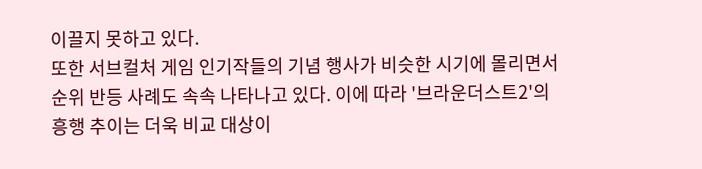이끌지 못하고 있다.
또한 서브컬처 게임 인기작들의 기념 행사가 비슷한 시기에 몰리면서 순위 반등 사례도 속속 나타나고 있다. 이에 따라 '브라운더스트2'의 흥행 추이는 더욱 비교 대상이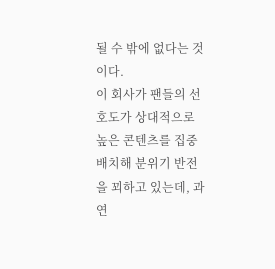될 수 밖에 없다는 것이다.
이 회사가 팬들의 선호도가 상대적으로 높은 콘텐츠를 집중 배치해 분위기 반전을 꾀하고 있는데, 과연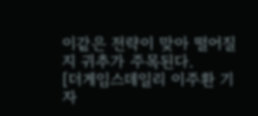이같은 전략이 맞아 떨어질지 귀추가 주목된다.
[더게임스데일리 이주환 기자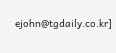ejohn@tgdaily.co.kr]